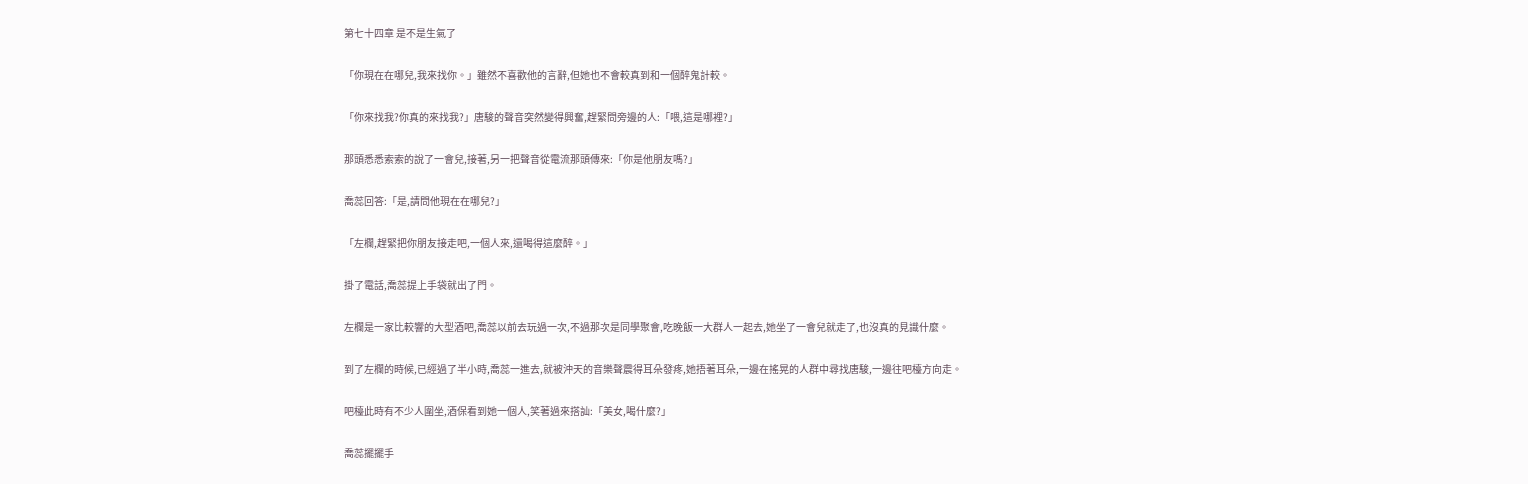第七十四章 是不是生氣了

「你現在在哪兒,我來找你。」雖然不喜歡他的言辭,但她也不會較真到和一個醉鬼計較。

「你來找我?你真的來找我?」唐駿的聲音突然變得興奮,趕緊問旁邊的人:「喂,這是哪裡?」

那頭悉悉索索的說了一會兒,接著,另一把聲音從電流那頭傳來:「你是他朋友嗎?」

喬蕊回答:「是,請問他現在在哪兒?」

「左欄,趕緊把你朋友接走吧,一個人來,還喝得這麼醉。」

掛了電話,喬蕊提上手袋就出了門。

左欄是一家比較響的大型酒吧,喬蕊以前去玩過一次,不過那次是同學聚會,吃晚飯一大群人一起去,她坐了一會兒就走了,也沒真的見識什麼。

到了左欄的時候,已經過了半小時,喬蕊一進去,就被沖天的音樂聲震得耳朵發疼,她捂著耳朵,一邊在搖晃的人群中尋找唐駿,一邊往吧檯方向走。

吧檯此時有不少人圍坐,酒保看到她一個人,笑著過來搭訕:「美女,喝什麼?」

喬蕊擺擺手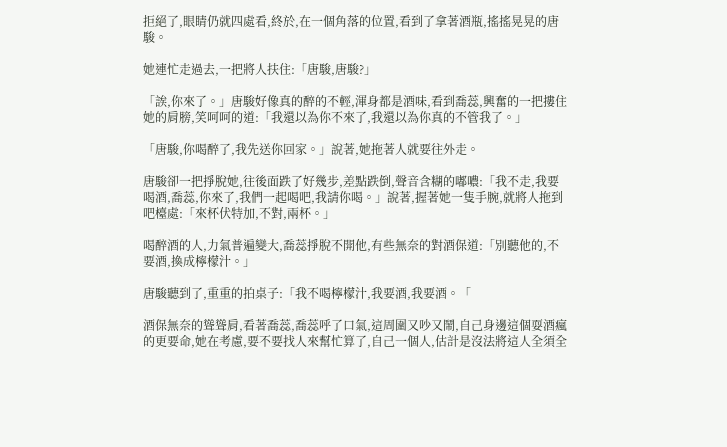拒絕了,眼睛仍就四處看,終於,在一個角落的位置,看到了拿著酒瓶,搖搖晃晃的唐駿。

她連忙走過去,一把將人扶住:「唐駿,唐駿?」

「誒,你來了。」唐駿好像真的醉的不輕,渾身都是酒味,看到喬蕊,興奮的一把摟住她的肩膀,笑呵呵的道:「我還以為你不來了,我還以為你真的不管我了。」

「唐駿,你喝醉了,我先送你回家。」說著,她拖著人就要往外走。

唐駿卻一把掙脫她,往後面跌了好幾步,差點跌倒,聲音含糊的嘟噥:「我不走,我要喝酒,喬蕊,你來了,我們一起喝吧,我請你喝。」說著,握著她一隻手腕,就將人拖到吧檯處:「來杯伏特加,不對,兩杯。」

喝醉酒的人,力氣普遍變大,喬蕊掙脫不開他,有些無奈的對酒保道:「別聽他的,不要酒,換成檸檬汁。」

唐駿聽到了,重重的拍桌子:「我不喝檸檬汁,我要酒,我要酒。「

酒保無奈的聳聳肩,看著喬蕊,喬蕊呼了口氣,這周圍又吵又鬧,自己身邊這個耍酒瘋的更要命,她在考慮,要不要找人來幫忙算了,自己一個人,估計是沒法將這人全須全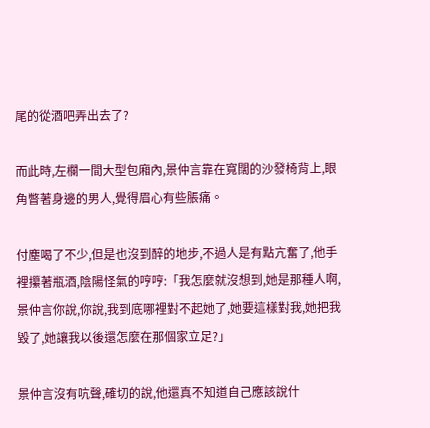尾的從酒吧弄出去了?

而此時,左欄一間大型包廂內,景仲言靠在寬闊的沙發椅背上,眼角瞥著身邊的男人,覺得眉心有些脹痛。

付塵喝了不少,但是也沒到醉的地步,不過人是有點亢奮了,他手裡攥著瓶酒,陰陽怪氣的哼哼:「我怎麼就沒想到,她是那種人啊,景仲言你說,你說,我到底哪裡對不起她了,她要這樣對我,她把我毀了,她讓我以後還怎麼在那個家立足?」

景仲言沒有吭聲,確切的說,他還真不知道自己應該說什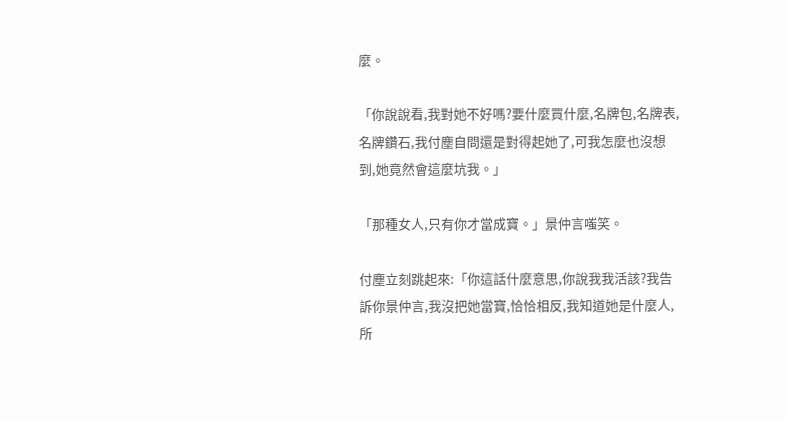麼。

「你說說看,我對她不好嗎?要什麼買什麼,名牌包,名牌表,名牌鑽石,我付塵自問還是對得起她了,可我怎麼也沒想到,她竟然會這麼坑我。」

「那種女人,只有你才當成寶。」景仲言嗤笑。

付塵立刻跳起來:「你這話什麼意思,你說我我活該?我告訴你景仲言,我沒把她當寶,恰恰相反,我知道她是什麼人,所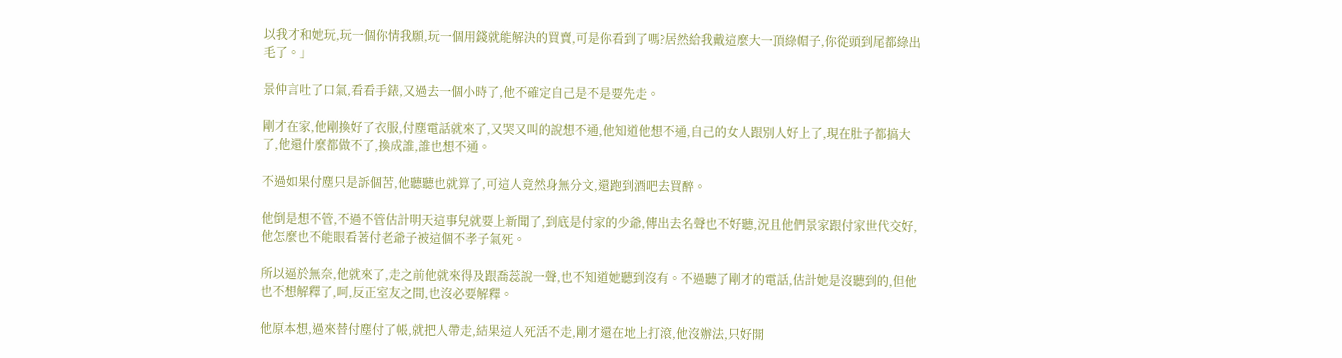以我才和她玩,玩一個你情我願,玩一個用錢就能解決的買賣,可是你看到了嗎?居然給我戴這麼大一頂綠帽子,你從頭到尾都綠出毛了。」

景仲言吐了口氣,看看手錶,又過去一個小時了,他不確定自己是不是要先走。

剛才在家,他剛換好了衣服,付塵電話就來了,又哭又叫的說想不通,他知道他想不通,自己的女人跟別人好上了,現在肚子都搞大了,他還什麼都做不了,換成誰,誰也想不通。

不過如果付塵只是訴個苦,他聽聽也就算了,可這人竟然身無分文,還跑到酒吧去買醉。

他倒是想不管,不過不管估計明天這事兒就要上新聞了,到底是付家的少爺,傳出去名聲也不好聽,況且他們景家跟付家世代交好,他怎麼也不能眼看著付老爺子被這個不孝子氣死。

所以逼於無奈,他就來了,走之前他就來得及跟喬蕊說一聲,也不知道她聽到沒有。不過聽了剛才的電話,估計她是沒聽到的,但他也不想解釋了,呵,反正室友之間,也沒必要解釋。

他原本想,過來替付塵付了帳,就把人帶走,結果這人死活不走,剛才還在地上打滾,他沒辦法,只好開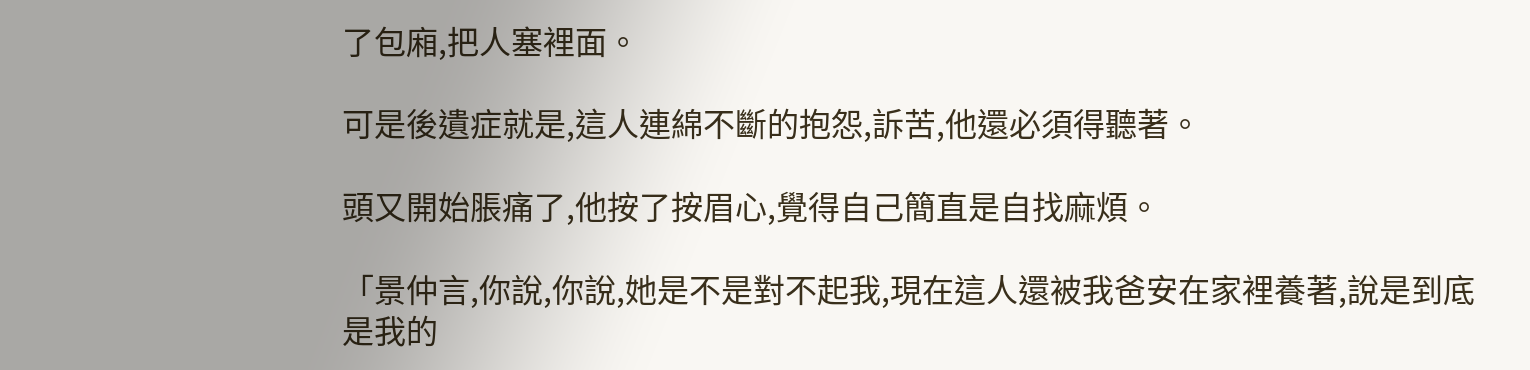了包廂,把人塞裡面。

可是後遺症就是,這人連綿不斷的抱怨,訴苦,他還必須得聽著。

頭又開始脹痛了,他按了按眉心,覺得自己簡直是自找麻煩。

「景仲言,你說,你說,她是不是對不起我,現在這人還被我爸安在家裡養著,說是到底是我的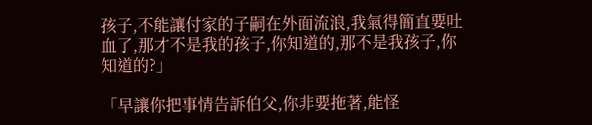孩子,不能讓付家的子嗣在外面流浪,我氣得簡直要吐血了,那才不是我的孩子,你知道的,那不是我孩子,你知道的?」

「早讓你把事情告訴伯父,你非要拖著,能怪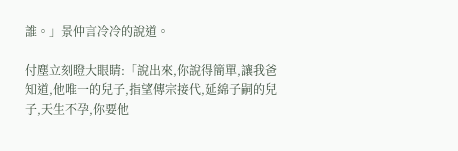誰。」景仲言冷冷的說道。

付塵立刻瞪大眼睛:「說出來,你說得簡單,讓我爸知道,他唯一的兒子,指望傳宗接代,延綿子嗣的兒子,天生不孕,你要他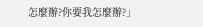怎麼辦?你要我怎麼辦?」